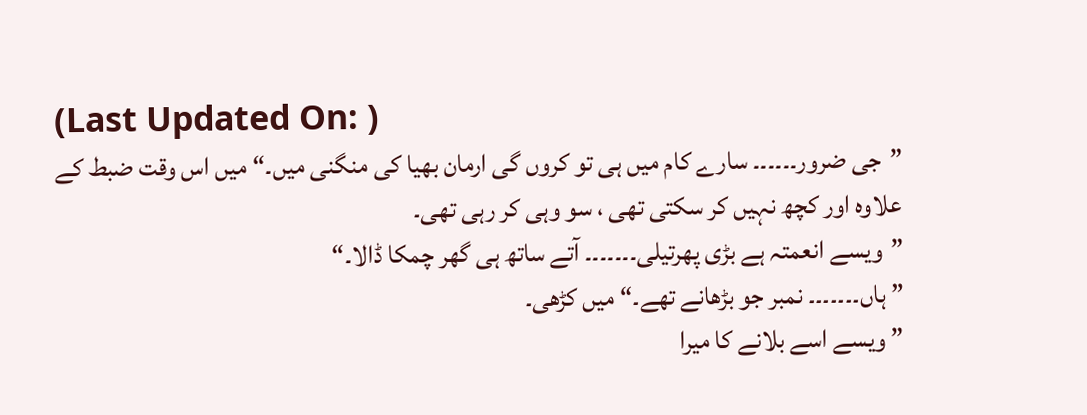(Last Updated On: )
”جی ضرور۔۔۔۔۔۔ سارے کام میں ہی تو کروں گی ارمان بھیا کی منگنی میں۔“ میں اس وقت ضبط کے علاوہ اور کچھ نہیں کر سکتی تھی ، سو وہی کر رہی تھی۔
”ویسے انعمتہ ہے بڑی پھرتیلی۔۔۔۔۔۔۔ آتے ساتھ ہی گھر چمکا ڈالا۔“
” ہاں۔۔۔۔۔۔۔ نمبر جو بڑھانے تھے۔“ میں کڑھی۔
” ویسے اسے بلانے کا میرا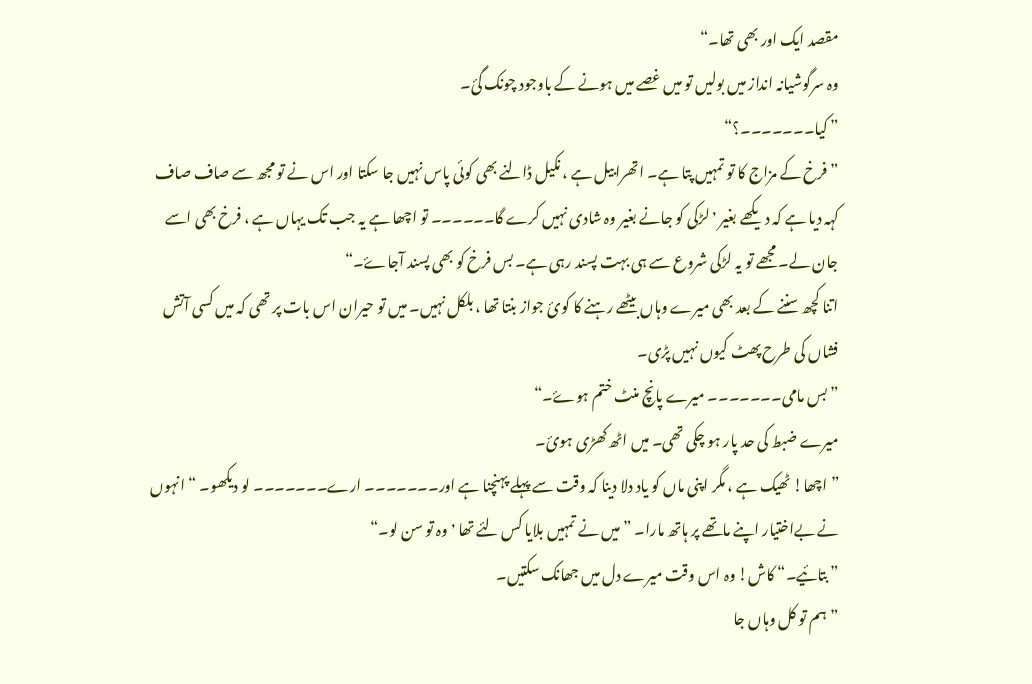مقصد ایک اور بھی تھا۔“
وہ سرگوشیانہ انداز میں بولیں تو میں غصے میں ہونے کے باوجود چونک گئ۔
” کیا۔۔۔۔۔۔۔؟“
” فرخ کے مزاج کا تو تمہیں پتا ہے۔ اتھرابیل ہے ، نکیل ڈالنے بھی کوئی پاس نہیں جا سکتا اور اس نے تو مجھ سے صاف صاف کہہ دیا ہے کہ دیکھے بغیر ٬ لڑکی کو جانے بغیر وہ شادی نہیں کرے گا۔۔۔۔۔۔ تو اچھا ہے یہ جب تک یہاں ہے ، فرخ بھی اسے جان لے۔ مجھے تو یہ لڑکی شروع سے ہی بہت پسند رہی ہے۔ بس فرخ کو بھی پسند آجاۓ۔“
اتنا کچھ سننے کے بعد بھی میرے وہاں بیٹھے رہنے کا کویٔ جواز بنتا تھا ، بلکل نہیں۔ میں تو حیران اس بات پر تھی کہ میں کسی آتش فشاں کی طرح پھٹ کیوں نہیں پڑی۔
” بس مامی۔۔۔۔۔۔۔ میرے پانچ منٹ ختم ہوۓ۔“
میرے ضبط کی حد پار ہو چکی تھی۔ میں اٹھ کھڑی ہوئ۔
” اچھا! ٹھیک ہے ، مگر اپنی ماں کو یاد دلا دینا کہ وقت سے پہلے پہنچنا ہے اور۔۔۔۔۔۔۔ ارے۔۔۔۔۔۔۔ لو دیکھو۔ “ انہوں نے بےاختیار اپنے ماتھے پر ہاتھ مارا۔ ” میں نے تمہیں بلایا کس لئے تھا ٬ وہ تو سن لو۔“
” بتائیے۔“ کاش! وہ اس وقت میرے دل میں جھانک سکتیں۔
” ہم تو کل وہاں جا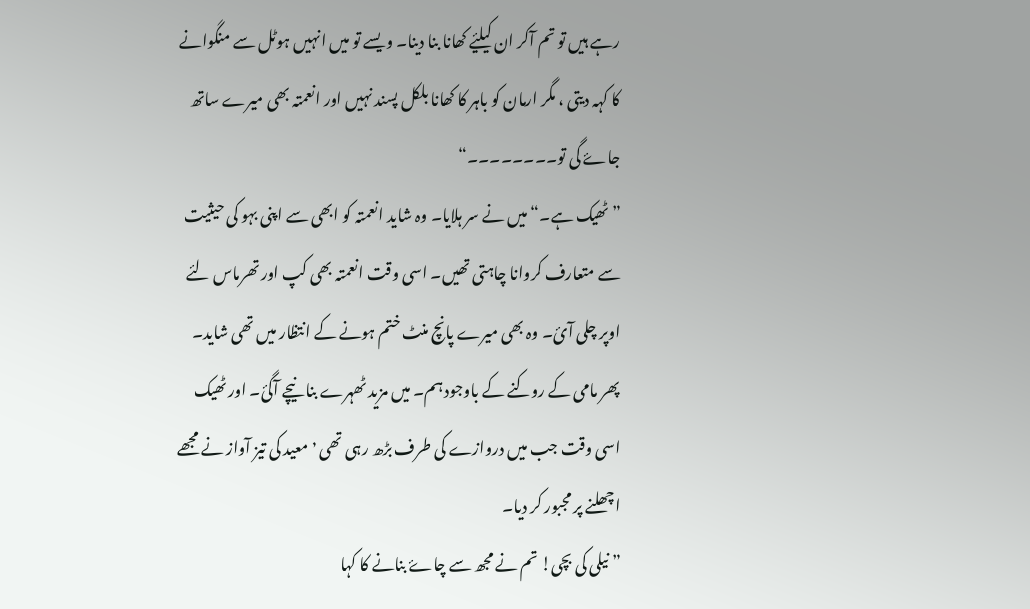رہے ہیں تو تم آکر ان کیلیٔے کھانا بنا دینا۔ ویسے تو میں انہیں ہوٹل سے منگوانے کا کہہ دیتی ، مگر ارمان کو باہر کا کھانا بلکل پسند نہیں اور انعمتہ بھی میرے ساتھ جاۓ گی تو۔۔۔۔۔۔۔۔“
” ٹھیک ہے۔“ میں نے سر ہلایا۔ وہ شاید انعمتہ کو ابھی سے اپنی بہو کی حیثیت سے متعارف کروانا چاہتی تھیں۔ اسی وقت انعمتہ بھی کپ اور تھرماس لئے اوپر چلی آئ۔ وہ بھی میرے پانچ منٹ ختم ہونے کے انتظار میں تھی شاید۔ پھر مامی کے روکنے کے باوجود ہم۔ میں مزید ٹھہرے بنا نیچے آگئ۔ اور ٹھیک اسی وقت جب میں دروازے کی طرف بڑھ رہی تھی ٬ معید کی تیز آواز نے مجھے اچھلنے پر مجبور کر دیا۔
” نیلی کی بچی! تم نے مجھ سے چاۓ بنانے کا کہا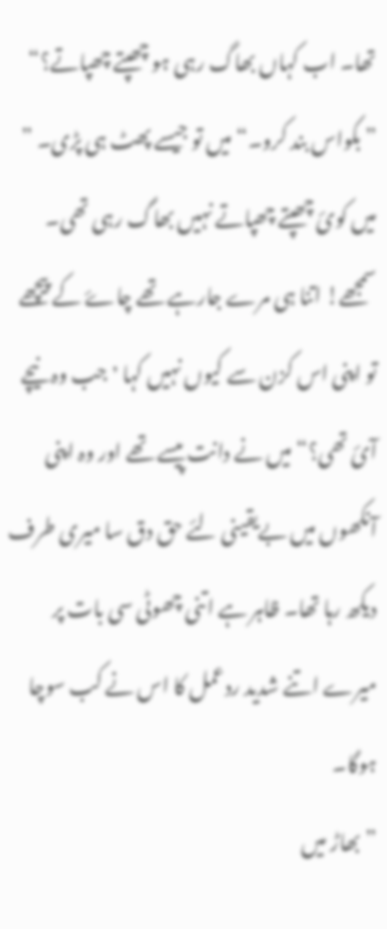تھا۔ اب کہاں بھاگ رہی ہو چھپتے چھپاتے؟“
” بکواس بند کرو۔“ میں تو جیسے پھٹ ہی پڑی۔ ” میں کویٔ چھپتے چھپاتے نہیں بھاگ رہی تھی۔ سمجھے! اتنا ہی مرے جارہے تھے چاۓ کے پیچھے تو اپنی اس کزن سے کیوں نہیں کہا ٬ جب وہ نیچے آئ تھی؟“ میں نے دانت پیسے تھے اور وہ اپنی آنکھوں میں بےیقینی لئے حق دق سا میری طرف دیکھ رہا تھا۔ ظاہر ہے اتنی چھوٹی سی بات پر میرے اتنے شدید ردعمل کا اس نے کب سوچا ہوگا۔
” بھاڑ میں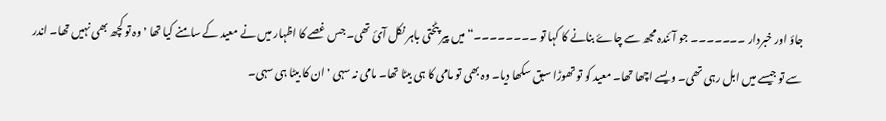جاؤ اور خبردار ۔۔۔۔۔۔۔ جو آئندہ مجھ سے چاۓ بنانے کا کہا تو ۔۔۔۔۔۔۔۔“ میں پیر پٹختی باہر نکل آئ تھی۔ جس غصے کا اظہار میں نے معید کے سامنے کیا تھا ٬ وہ تو کچھ بھی نہیں تھا۔ اندر سے تو جیسے میں ابل رہی تھی۔ ویسے اچھا تھا۔ معید کو تو تھوڑا سبق سکھا دیا۔ وہ بھی تو مامی کا ہی بیٹا تھا۔ مامی نہ سہی ٬ ان کا بیٹا ہی سہی۔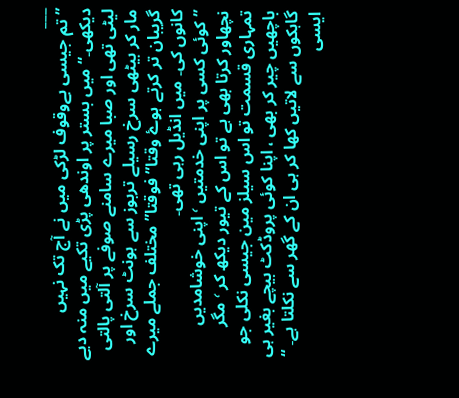___
” تم جیسی بےوقوف لڑکی میں نے آج تک نہیں دیکھی۔“ میں بستر پر اوندھی پڑی تکیے میں منہ دیے لیٹی تھی اور صبا میرے سامنے صوفے پر آلتی پالتی مار کر بیٹھی سرخ رسیلے تربوز سے ہونٹ سرخ اور گریبان تر کرتے ہوۓ وقتا” فوقتا” مختلف جملے میرے کانوں کی۔ میں انڈیل رہی تھی۔
” کوئی کسی پر اپنی خدمتیں ٬ اپنی خوشامدیں نچھاور کرتا بھی ہے تو اس کے تیور دیکھ کر ٬ مگر تمہاری قسمت تو اس سیلز مین جیسی نکلی جو باچھیں چیر کر بھی ، اپنا کوئی پروڈکٹ بیچے بغیر ہی گاہکوں سے لاتیں کھا کر ہی ان کے گھر سے نکلتا ہے۔ “ ایسی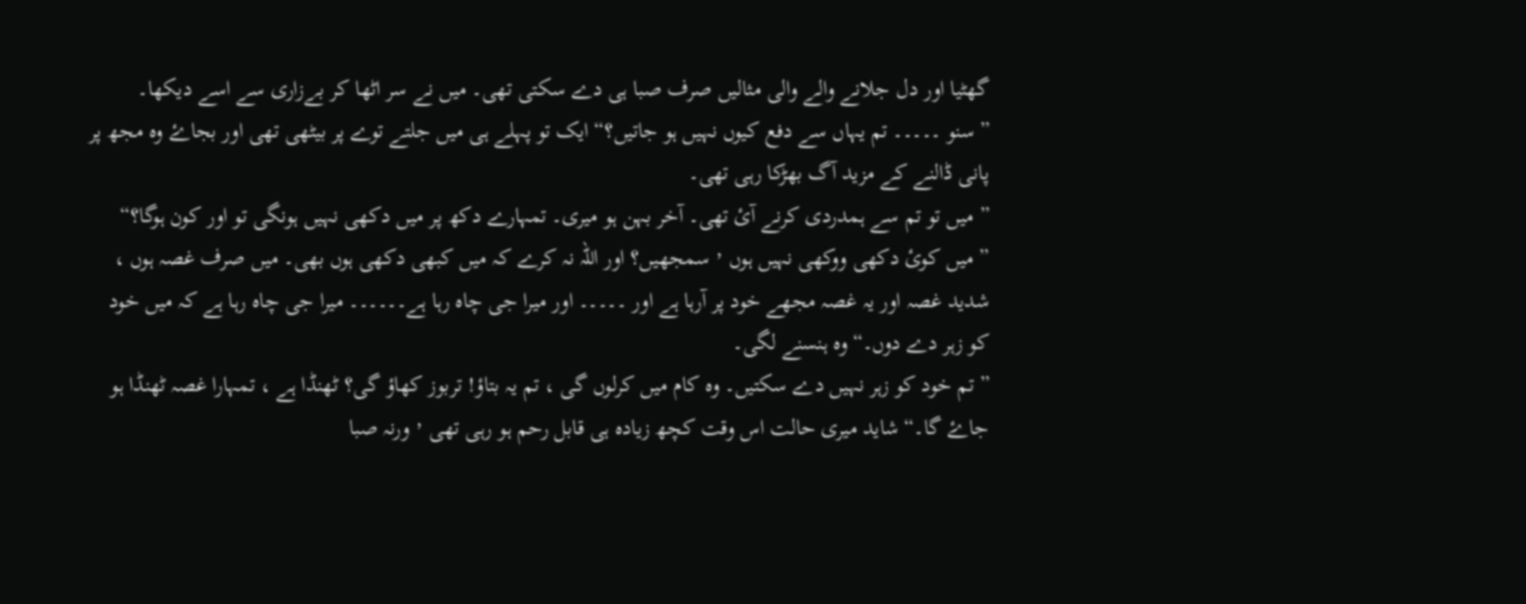گھٹیا اور دل جلانے والے والی مثالیں صرف صبا ہی دے سکتی تھی۔ میں نے سر اٹھا کر بےزاری سے اسے دیکھا۔
” سنو ۔۔۔۔۔ تم یہاں سے دفع کیوں نہیں ہو جاتیں؟“ ایک تو پہلے ہی میں جلتے توے پر بیٹھی تھی اور بجاۓ وہ مجھ پر پانی ڈالنے کے مزید آگ بھڑکا رہی تھی۔
” میں تو تم سے ہمدردی کرنے آئ تھی۔ آخر بہن ہو میری۔ تمہارے دکھ پر میں دکھی نہیں ہونگی تو اور کون ہوگا؟“
” میں کویٔ دکھی ووکھی نہیں ہوں ٬ سمجھیں؟ اور اللہ نہ کرے کہ میں کبھی دکھی ہوں بھی۔ میں صرف غصہ ہوں ، شدید غصہ اور یہ غصہ مجھے خود پر آرہا ہے اور ۔۔۔۔۔ اور میرا جی چاہ رہا ہے۔۔۔۔۔۔ میرا جی چاہ رہا ہے کہ میں خود کو زہر دے دوں۔“ وہ ہنسنے لگی۔
” تم خود کو زہر نہیں دے سکتیں۔ وہ کام میں کرلوں گی ، تم یہ بتاؤ! تربوز کھاؤ گی؟ ٹھنڈا ہے ، تمہارا غصہ ٹھنڈا ہو جاۓ گا۔“ شاید میری حالت اس وقت کچھ زیادہ ہی قابل رحم ہو رہی تھی ٬ ورنہ صبا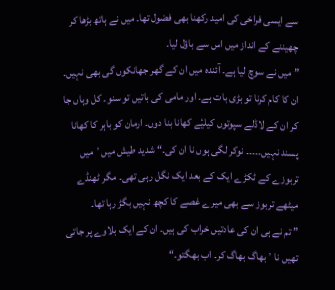سے ایسی فراخی کی امید رکھنا بھی فضول تھا۔ میں نے ہاتھ بڑھا کر چھیننے کے انداز میں اس سے باؤل لیا۔
” میں نے سوچ لیا ہے۔ آئندہ میں ان کے گھر جھانکوں گی بھی نہیں۔ ان کا کام کرنا تو بڑی بات ہے۔ اور مامی کی باتیں تو سنو۔ کل وہاں جا کر ان کے لاڈلے سپوتوں کیلیٔے کھانا بنا دوں۔ ارمان کو باہر کا کھانا پسند نہیں۔۔۔۔۔ نوکر لگی ہوں نا ان کی۔“ شدید طیش میں ٬ میں تربوزے کے ٹکڑے ایک کے بعد ایک نگل رہی تھی۔ مگر ٹھنڈے میٹھے تربوز سے بھی میرے غصے کا کچھ نہیں بگڑ رہا تھا۔
” تم نے ہی ان کی عادتیں خراب کی ہیں۔ ان کے ایک بلاوے پر جاتی تھیں نا ٬ بھاگ بھاگ کر۔ اب بھگتو۔“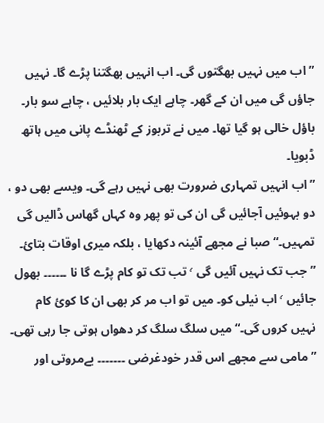” اب میں نہیں بھگتوں گی۔ اب انہیں بھگتنا پڑے گا۔ نہیں جاؤں گی میں ان کے گھر۔ چاہے ایک بار بلائیں ، چاہے سو بار۔ باؤل خالی ہو گیا تھا۔ میں نے تربوز کے ٹھنڈے پانی میں ہاتھ ڈبویا۔
” اب انہیں تمہاری ضرورت بھی نہیں رہے گی۔ ویسے بھی دو ، دو بہوئیں آجائیں گی ان کی تو پھر وہ کہاں گھاس ڈالیں گی تمہیں۔“ صبا نے مجھے آئینہ دکھایا ، بلکہ میری اوقات بتائ۔
” جب تک نہیں آئیں گی ٬ تب تک تو کام پڑے گا نا ۔۔۔۔۔۔ بھول جائیں ٬ اب نیلی کو۔ میں تو اب مر کر بھی ان کا کویٔ کام نہیں کروں گی۔“ میں سلگ سلگ کر دھواں ہوتی جا رہی تھی۔
” مامی سے مجھے اس قدر خودغرضی ۔۔۔۔۔۔۔ بےمروتی اور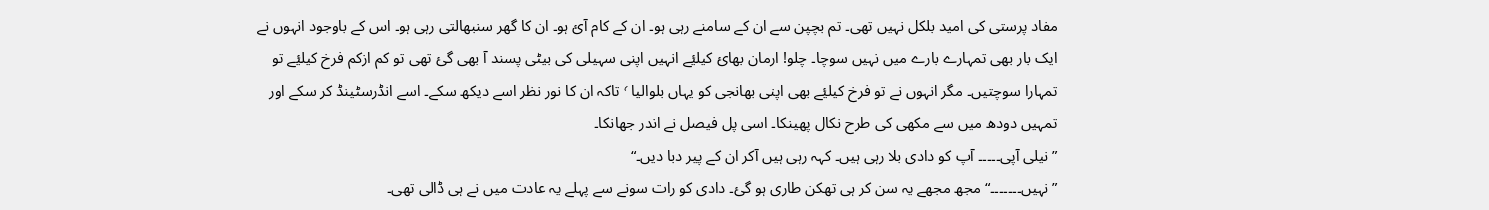مفاد پرستی کی امید بلکل نہیں تھی۔ تم بچپن سے ان کے سامنے رہی ہو۔ ان کے کام آئ ہو۔ ان کا گھر سنبھالتی رہی ہو۔ اس کے باوجود انہوں نے ایک بار بھی تمہارے بارے میں نہیں سوچا۔ چلو! ارمان بھائ کیلیٔے انہیں اپنی سہیلی کی بیٹی پسند آ بھی گئ تھی تو کم ازکم فرخ کیلیٔے تو تمہارا سوچتیں۔ مگر انہوں نے تو فرخ کیلیٔے بھی اپنی بھانجی کو یہاں بلوالیا ٬ تاکہ ان کا نور نظر اسے دیکھ سکے۔ اسے انڈرسٹینڈ کر سکے اور تمہیں دودھ میں سے مکھی کی طرح نکال پھینکا۔ اسی پل فیصل نے اندر جھانکا۔
” نیلی آپی۔۔۔۔۔ آپ کو دادی بلا رہی ہیں۔ کہہ رہی ہیں آکر ان کے پیر دبا دیں۔“
” نہیں۔۔۔۔۔۔۔“ مجھ مجھے یہ سن کر ہی تھکن طاری ہو گئ۔ دادی کو رات سونے سے پہلے یہ عادت میں نے ہی ڈالی تھی۔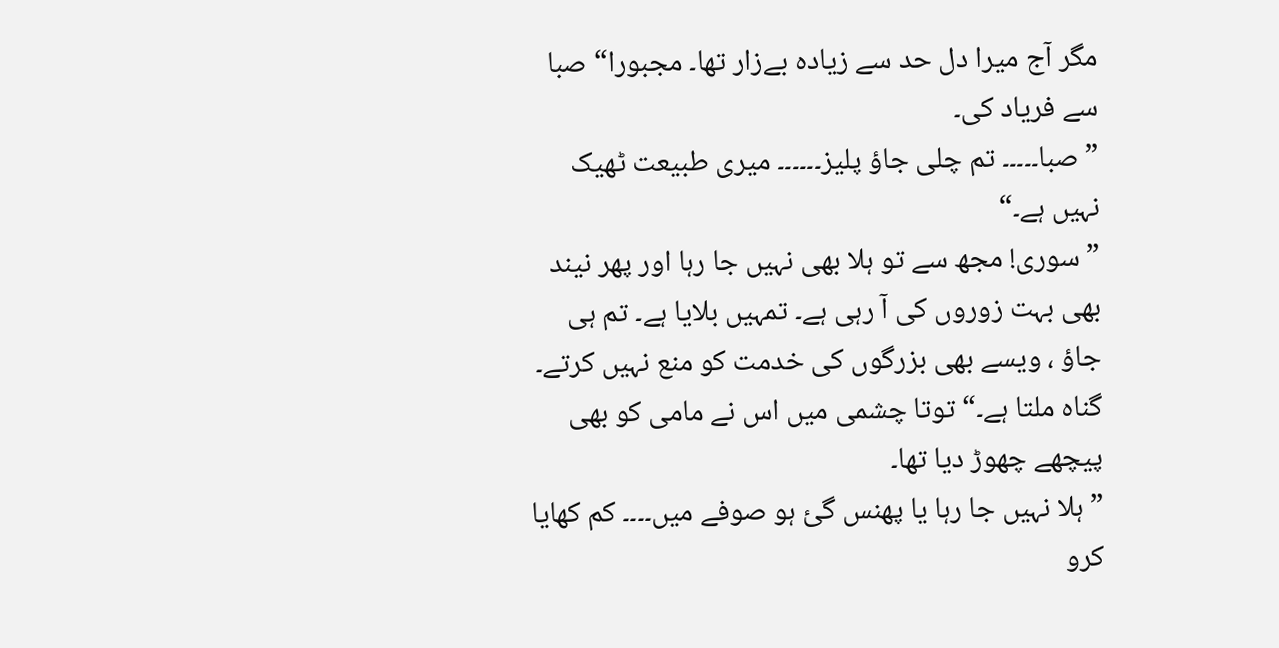مگر آج میرا دل حد سے زیادہ بےزار تھا۔ مجبورا“ صبا سے فریاد کی۔
” صبا۔۔۔۔۔ تم چلی جاؤ پلیز۔۔۔۔۔۔ میری طبیعت ٹھیک نہیں ہے۔“
” سوری! مجھ سے تو ہلا بھی نہیں جا رہا اور پھر نیند بھی بہت زوروں کی آ رہی ہے۔ تمہیں بلایا ہے۔ تم ہی جاؤ ، ویسے بھی بزرگوں کی خدمت کو منع نہیں کرتے۔ گناہ ملتا ہے۔“ توتا چشمی میں اس نے مامی کو بھی پیچھے چھوڑ دیا تھا۔
” ہلا نہیں جا رہا یا پھنس گئ ہو صوفے میں۔۔۔۔ کم کھایا کرو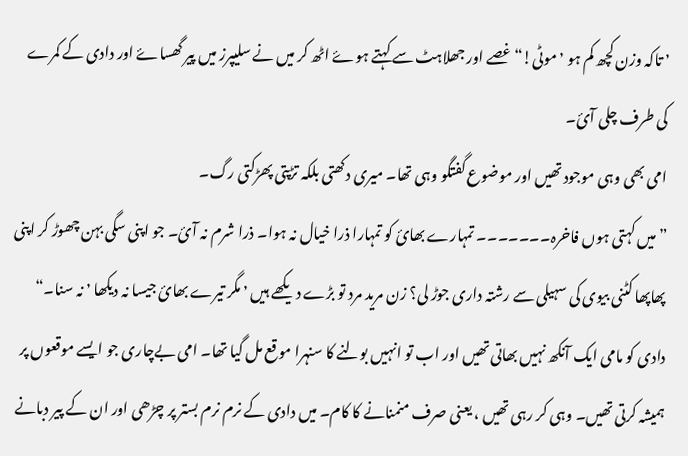٬ تاکہ وزن کچھ کم ہو ٬ موٹی!“ غصے اور جھلاہٹ سے کہتے ہوۓ اٹھ کر میں نے سلیپرز میں پیر گھساۓ اور دادی کے کمرے کی طرف چلی آئ۔
امی بھی وہی موجود تھیں اور موضوع گفتگو وہی تھا۔ میری دکھتی بلکہ تڑپتی پھڑکتی رگ۔
” میں کہتی ہوں فاخرہ۔۔۔۔۔۔۔ تمہارے بھائ کو تمہارا ذرا خیال نہ ہوا۔ ذرا شرم نہ آئ۔ جو اپنی سگی بہن چھوڑ کر اپنی پھاپھا کٹنی بیوی کی سہیلی سے رشتہ داری جوڑ لی؟ زن مرید مرد تو بڑے دیکھے ہیں ٬ مگر تیرے بھائ جیسا نہ دیکھا ٬ نہ سنا۔“ دادی کو مامی ایک آنکھ نہیں بھاتی تھیں اور اب تو انہیں بولنے کا سنہرا موقع مل گیا تھا۔ امی بےچاری جو ایسے موقعوں پر ہمیشہ کرتی تھیں۔ وہی کر رہی تھیں ، یعنی صرف منمنانے کا کام۔ میں دادی کے نرم نرم بستر پر چڑھی اور ان کے پیر دبانے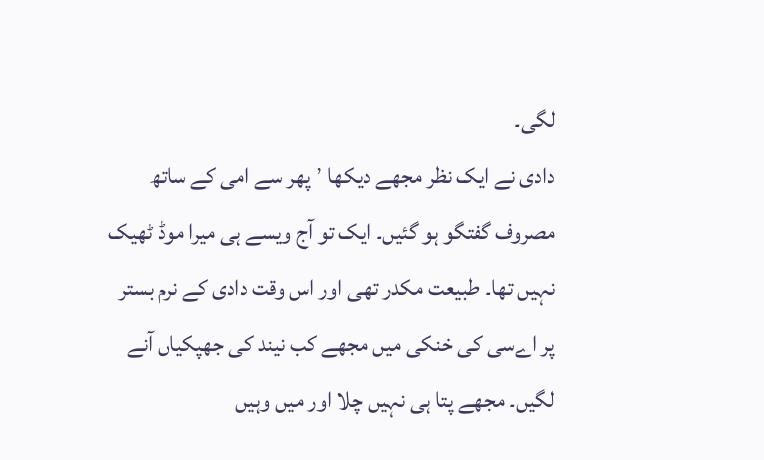لگی۔
دادی نے ایک نظر مجھے دیکھا ٬ پھر سے امی کے ساتھ مصروف گفتگو ہو گئیں۔ ایک تو آج ویسے ہی میرا موڈ ٹھیک نہیں تھا۔ طبیعت مکدر تھی اور اس وقت دادی کے نرم بستر پر اےسی کی خنکی میں مجھے کب نیند کی جھپکیاں آنے لگیں۔ مجھے پتا ہی نہیں چلا اور میں وہیں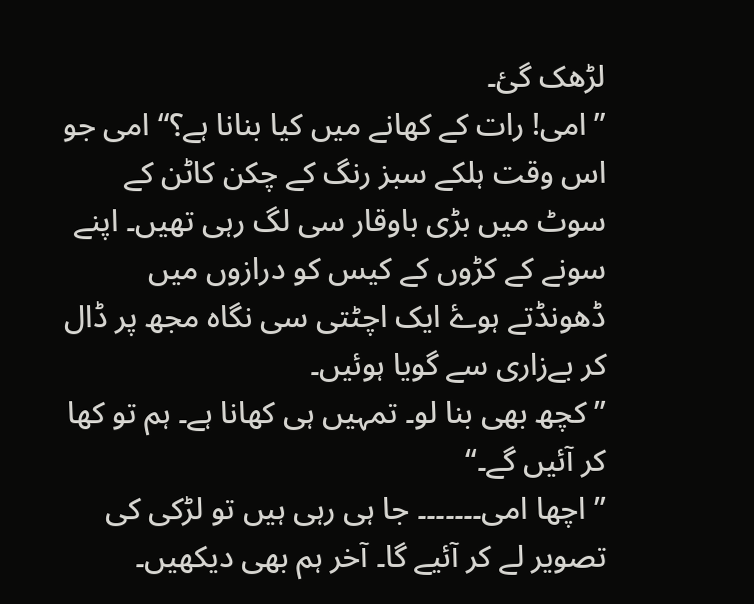لڑھک گئ۔
” امی! رات کے کھانے میں کیا بنانا ہے؟“ امی جو اس وقت ہلکے سبز رنگ کے چکن کاٹن کے سوٹ میں بڑی باوقار سی لگ رہی تھیں۔ اپنے سونے کے کڑوں کے کیس کو درازوں میں ڈھونڈتے ہوۓ ایک اچٹتی سی نگاہ مجھ پر ڈال کر بےزاری سے گویا ہوئیں۔
” کچھ بھی بنا لو۔ تمہیں ہی کھانا ہے۔ ہم تو کھا کر آئیں گے۔“
” اچھا امی۔۔۔۔۔۔۔ جا ہی رہی ہیں تو لڑکی کی تصویر لے کر آئیے گا۔ آخر ہم بھی دیکھیں۔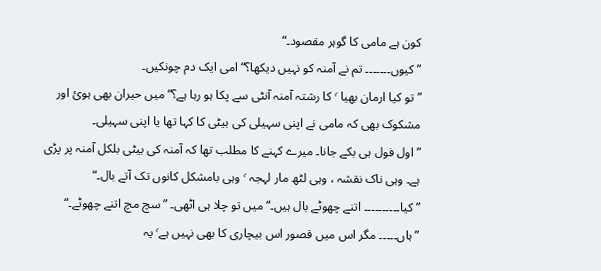کون ہے مامی کا گوہر مقصود۔“
” کیوں۔۔۔۔۔۔۔ تم نے آمنہ کو نہیں دیکھا؟“ امی ایک دم چونکیں۔
” تو کیا ارمان بھیا ٬ کا رشتہ آمنہ آنٹی سے پکا ہو رہا ہے؟“ میں حیران بھی ہوئ اور مشکوک بھی کہ مامی نے اپنی سہیلی کی بیٹی کا کہا تھا یا اپنی سہیلی۔
” اول فول ہی بکے جانا۔ میرے کہنے کا مطلب تھا کہ آمنہ کی بیٹی بلکل آمنہ پر پڑی ہے۔ وہی ناک نقشہ ، وہی لٹھ مار لہجہ ٬ وہی بامشکل کانوں تک آتے بال۔“
” کیا۔۔۔۔۔۔۔۔۔۔ اتنے چھوٹے بال ہیں۔“ میں تو چلا ہی اٹھی۔ ” سچ مچ اتنے چھوٹے۔“
” ہاں۔۔۔۔۔ مگر اس میں قصور اس بیچاری کا بھی نہیں ہے٬ یہ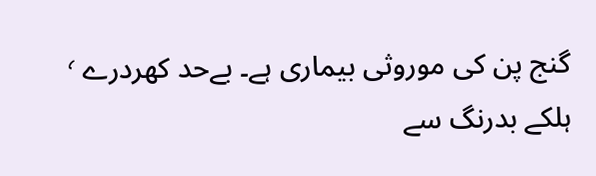گنج پن کی موروثی بیماری ہے۔ بےحد کھردرے ٬ ہلکے بدرنگ سے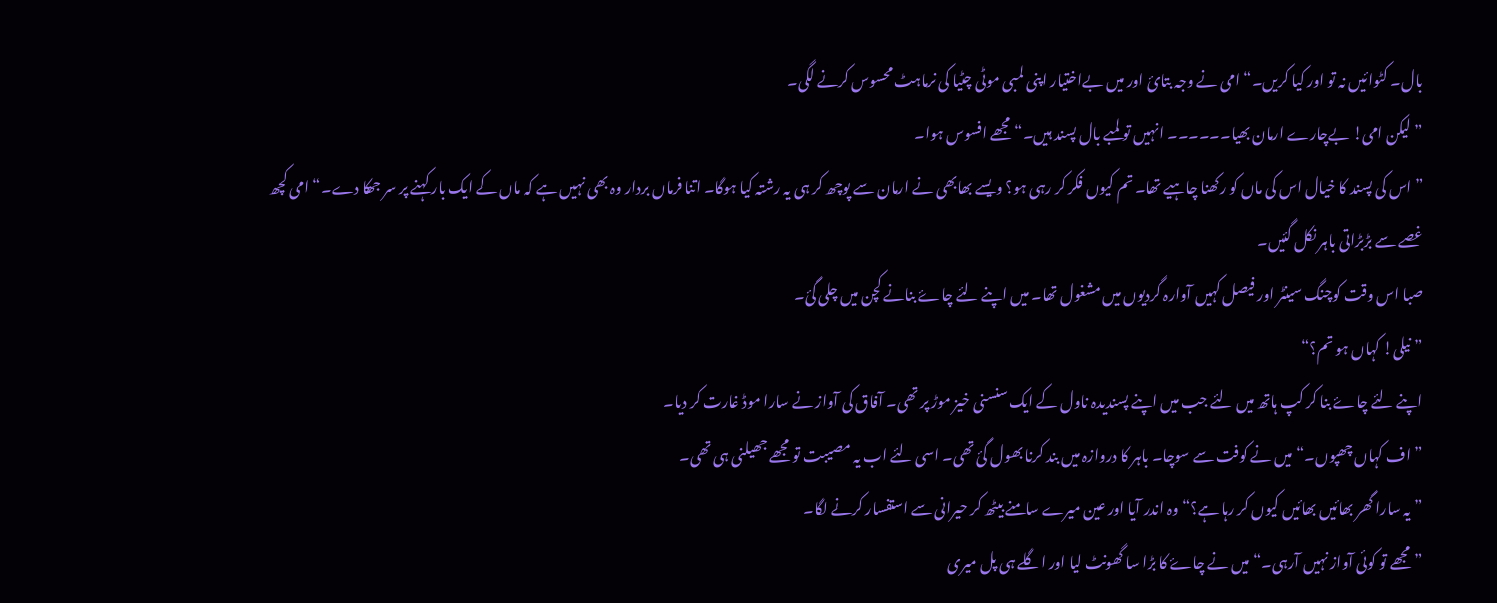بال۔ کٹوائیں نہ تو اور کیا کریں۔“ امی نے وجہ بتائ اور میں بےاختیار اپنی لمبی موٹی چٹیا کی نرماہٹ محسوس کرنے لگی۔
” لیکن امی! بےچارے ارمان بھیا۔۔۔۔۔۔ انہیں تو لمبے بال پسند ہیں۔“ مجھے افسوس ہوا۔
” اس کی پسند کا خیال اس کی ماں کو رکھنا چاہیے تھا۔ تم کیوں فکر کر رہی ہو؟ ویسے بھابھی نے ارمان سے پوچھ کر ہی یہ رشتہ کیا ہوگا۔ اتنا فرماں بردار وہ بھی نہیں ہے کہ ماں کے ایک بار کہنے پر سر جھکا دے۔“ امی کچھ غصے سے بڑبڑاتی باہر نکل گئیں۔
صبا اس وقت کوچنگ سینٹر اور فیصل کہیں آوارہ گردیوں میں مشغول تھا۔ میں اپنے لئے چاۓ بنانے کچن میں چلی گئ۔
” نیلی! کہاں ہو تم؟“
اپنے لئے چاۓ بنا کر کپ ہاتھ میں لئے جب میں اپنے پسندیدہ ناول کے ایک سنسنی خیز موڑ پر تھی۔ آفاق کی آواز نے سارا موڈ غارت کر دیا۔
” اف کہاں چھپوں۔“ میں نے کوفت سے سوچا۔ باہر کا دروازہ میں بند کرنا بھول گئ تھی۔ اسی لئے اب یہ مصیبت تو مجھے جھیلنی ہی تھی۔
” یہ سارا گھر بھائیں بھائیں کیوں کر رہا ہے؟“ وہ اندر آیا اور عین میرے سامنے بیٹھ کر حیرانی سے استفسار کرنے لگا۔
” مجھے تو کوئی آواز نہیں آرہی۔“ میں نے چاۓ کا بڑا سا گھونٹ لیا اور اگلے ہی پل میری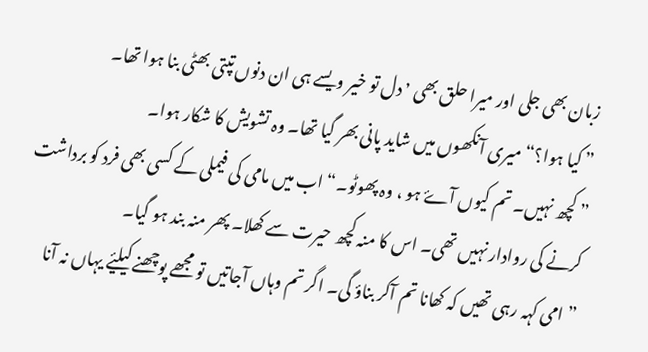زبان بھی جلی اور میرا حلق بھی ٬ دل تو خیر ویسے ہی ان دنوں تپتی بھٹی بنا ہوا تھا۔
” کیا ہوا؟“ میری آنکھوں میں شاید پانی بھر گیا تھا۔ وہ تشویش کا شکار ہوا۔
” کچھ نہیں۔ تم کیوں آۓ ہو ، وہ پھوٹو۔“ اب میں مامی کی فیملی کے کسی بھی فرد کو برداشت کرنے کی روادار نہیں تھی۔ اس کا منہ کچھ حیرت سے کھلا۔ پھر منہ بند ہو گیا۔
” امی کہہ رہی تھیں کہ کھانا تم آکر بناؤ گی۔ اگر تم وہاں آجاتیں تو مجھے پوچھنے کیلیٔے یہاں نہ آنا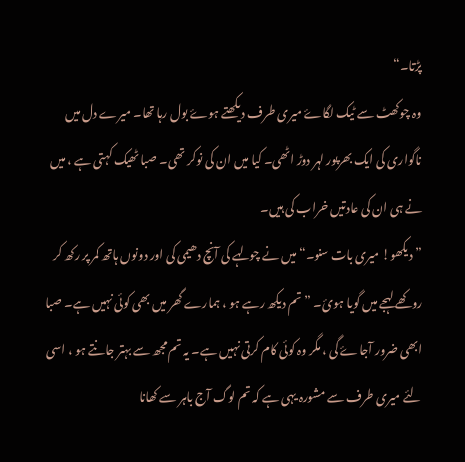پڑتا۔“
وہ چوکھٹ سے ٹیک لگاۓ میری طرف دیکھتے ہوۓ بول رہا تھا۔ میرے دل میں ناگواری کی ایک بھرپور لہر دوڑ اٹھی۔ کیا میں ان کی نوکر تھی۔ صبا ٹھیک کہتی ہے ، میں نے ہی ان کی عادتیں خراب کی ہیں۔
” دیکھو! میری بات سنو۔“ میں نے چولہے کی آنچ دھیمی کی اور دونوں ہاتھ کمر پر رکھ کر روکھے لہجے میں گویا ہوئ۔ ” تم دیکھ رہے ہو ، ہمارے گھر میں بھی کوئی نہیں ہے۔ صبا ابھی ضرور آجاۓ گی ، مگر وہ کوئی کام کرتی نہیں ہے۔ یہ تم مجھ سے بہتر جانتے ہو ، اسی لئے میری طرف سے مشورہ یہی ہے کہ تم لوگ آج باہر سے کھانا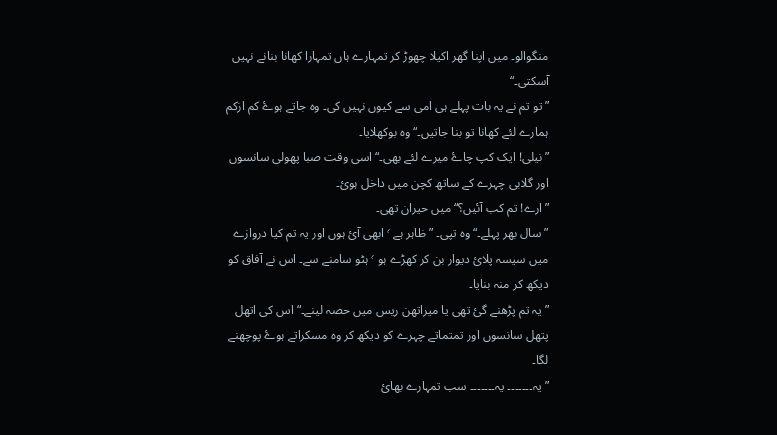منگوالو۔ میں اپنا گھر اکیلا چھوڑ کر تمہارے ہاں تمہارا کھانا بنانے نہیں آسکتی۔“
” تو تم نے یہ بات پہلے ہی امی سے کیوں نہیں کی۔ وہ جاتے ہوۓ کم ازکم ہمارے لئے کھانا تو بنا جاتیں۔“ وہ بوکھلایا۔
” نیلی! ایک کپ چاۓ میرے لئے بھی۔“ اسی وقت صبا پھولی سانسوں اور گلابی چہرے کے ساتھ کچن میں داخل ہوئ۔
” ارے! تم کب آئیں؟“ میں حیران تھی۔
” سال بھر پہلے۔“ وہ تپی۔ ” ظاہر ہے ٬ ابھی آئ ہوں اور یہ تم کیا دروازے میں سیسہ پلائ دیوار بن کر کھڑے ہو ٬ ہٹو سامنے سے۔ اس نے آفاق کو دیکھ کر منہ بنایا۔
” یہ تم پڑھنے گئ تھی یا میراتھن ریس میں حصہ لینے۔“ اس کی اتھل پتھل سانسوں اور تمتماتے چہرے کو دیکھ کر وہ مسکراتے ہوۓ پوچھنے لگا۔
” یہ۔۔۔۔۔۔۔ یہ۔۔۔۔۔۔۔ سب تمہارے بھائ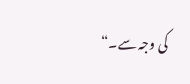کی وجہ سے۔“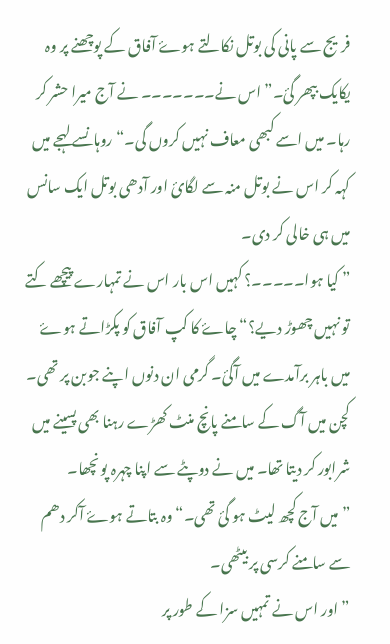فریج سے پانی کی بوتل نکالتے ہوۓ آفاق کے پوچھنے پر وہ یکایک بپھر گئ۔” اس نے۔۔۔۔۔۔۔ نے آج میرا حشر کر رہا۔ میں اسے کبھی معاف نہیں کروں گی۔“ روہانسے لہجے میں کہہ کر اس نے بوتل منہ سے لگائ اور آدھی بوتل ایک سانس میں ہی خالی کر دی۔
” کیا ہوا۔۔۔۔۔؟ کہیں اس بار اس نے تمہارے پیچھے کتے تو نہیں چھوڑ دیے؟“ چاۓ کا کپ آفاق کو پکڑاتے ہوۓ میں باہر برآمدے میں آگئ۔ گرمی ان دنوں اپنے جوبن پر تھی۔ کچن میں آگ کے سامنے پانچ منٹ کھڑے رہنا بھی پسینے میں شرابور کر دیتا تھا۔ میں نے دوپٹے سے اپنا چہرہ پونچھا۔
” میں آج کچھ لیٹ ہو گئ تھی۔“ وہ بتاتے ہوۓ آکر دھم سے سامنے کرسی پر بیٹھی۔
” اور اس نے تمہیں سزا کے طور پر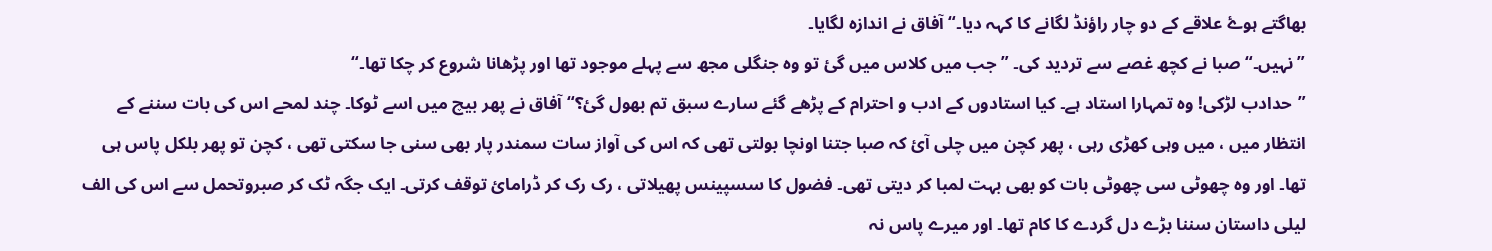بھاگتے ہوۓ علاقے کے دو چار راؤنڈ لگانے کا کہہ دیا۔“ آفاق نے اندازہ لگایا۔
” نہیں۔“ صبا نے کچھ غصے سے تردید کی۔ ” جب میں کلاس میں گئ تو وہ جنگلی مجھ سے پہلے موجود تھا اور پڑھانا شروع کر چکا تھا۔“
”حدادب لڑکی! وہ تمہارا استاد ہے۔ کیا استادوں کے ادب و احترام کے پڑھے گئے سارے سبق تم بھول گئ؟“ آفاق نے پھر بیچ میں اسے ٹوکا۔ چند لمحے اس کی بات سننے کے انتظار میں ، میں وہی کھڑی رہی ، پھر کچن میں چلی آئ کہ صبا جتنا اونچا بولتی تھی کہ اس کی آواز سات سمندر پار بھی سنی جا سکتی تھی ، کچن تو پھر بلکل پاس ہی تھا۔ اور وہ چھوٹی سی چھوٹی بات کو بھی بہت لمبا کر دیتی تھی۔ فضول کا سسپینس پھیلاتی ، رک رک کر ڈرامائ توقف کرتی۔ ایک جگہ ٹک کر صبروتحمل سے اس کی الف لیلی داستان سننا بڑے دل گردے کا کام تھا۔ اور میرے پاس نہ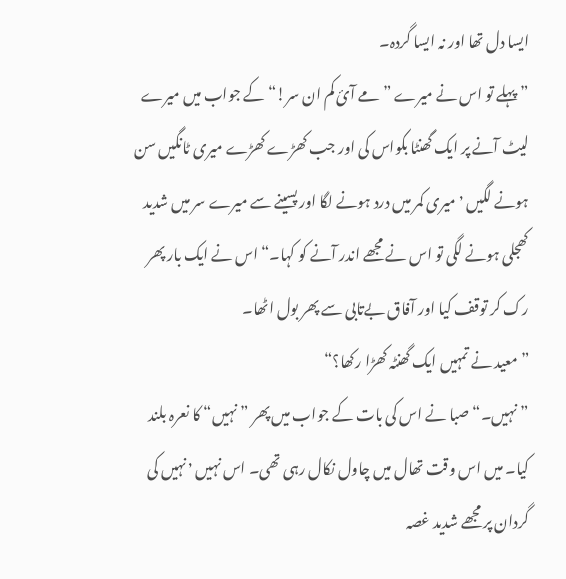ایسا دل تھا اور نہ ایسا گردہ۔
” پہلے تو اس نے میرے ” مے آئ کم ان سر!“ کے جواب میں میرے لیٹ آنے پر ایک گھنٹا بکواس کی اور جب کھڑے کھڑے میری ٹانگیں سن ہونے لگیں ٬ میری کمر میں درد ہونے لگا اور پسینے سے میرے سر میں شدید کھجلی ہونے لگی تو اس نے مجھے اندر آنے کو کہا۔“ اس نے ایک بار پھر رک کر توقف کیا اور آفاق بےتابی سے پھر بول اٹھا۔
” معید نے تمہیں ایک گھنٹہ کھڑا رکھا؟“
” نہیں۔“ صبا نے اس کی بات کے جواب میں پھر ” نہیں“ کا نعرہ بلند کیا۔ میں اس وقت تھال میں چاول نکال رہی تھی۔ اس نہیں ٬ نہیں کی گردان پر مجھے شدید غصہ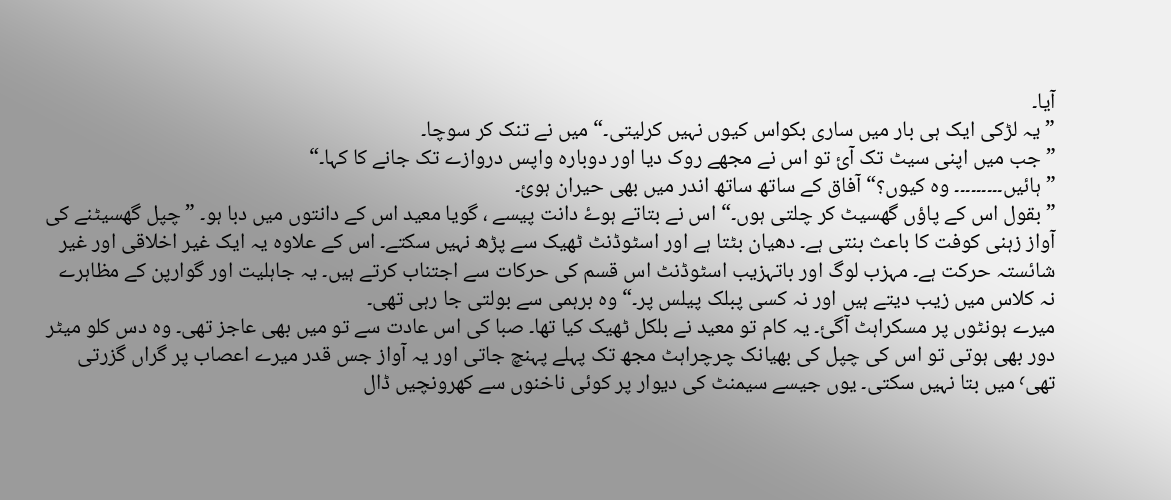آیا۔
” یہ لڑکی ایک ہی بار میں ساری بکواس کیوں نہیں کرلیتی۔“ میں نے تنک کر سوچا۔
” جب میں اپنی سیٹ تک آئ تو اس نے مجھے روک دیا اور دوبارہ واپس دروازے تک جانے کا کہا۔“
” ہائیں۔۔۔۔۔۔۔۔۔ وہ کیوں؟“ آفاق کے ساتھ ساتھ اندر میں بھی حیران ہوئ۔
” بقول اس کے پاؤں گھسیٹ کر چلتی ہوں۔“ اس نے بتاتے ہوۓ دانت پیسے ، گویا معید اس کے دانتوں میں دبا ہو۔ ” چپل گھسیٹنے کی آواز زہنی کوفت کا باعث بنتی ہے۔ دھیان بٹتا ہے اور اسٹوڈنٹ ٹھیک سے پڑھ نہیں سکتے۔ اس کے علاوہ یہ ایک غیر اخلاقی اور غیر شائستہ حرکت ہے۔ مہزب لوگ اور باتہزیب اسٹوڈنٹ اس قسم کی حرکات سے اجتناب کرتے ہیں۔ یہ جاہلیت اور گوارپن کے مظاہرے نہ کلاس میں زیب دیتے ہیں اور نہ کسی پبلک پیلس پر۔“ وہ برہمی سے بولتی جا رہی تھی۔
میرے ہونٹوں پر مسکراہٹ آگئ۔ یہ کام تو معید نے بلکل ٹھیک کیا تھا۔ صبا کی اس عادت سے تو میں بھی عاجز تھی۔ وہ دس کلو میٹر دور بھی ہوتی تو اس کی چپل کی بھیانک چرچراہٹ مجھ تک پہلے پہنچ جاتی اور یہ آواز جس قدر میرے اعصاب پر گراں گزرتی تھی٬ میں بتا نہیں سکتی۔ یوں جیسے سیمنٹ کی دیوار پر کوئی ناخنوں سے کھرونچیں ڈال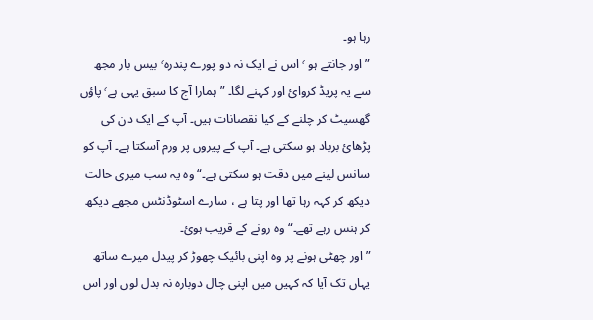رہا ہو۔
” اور جانتے ہو ٬ اس نے ایک نہ دو پورے پندرہ٬ بیس بار مجھ سے یہ پریڈ کروائ اور کہنے لگا۔ ” ہمارا آج کا سبق یہی ہے٬ پاؤں گھسیٹ کر چلنے کے کیا نقصانات ہیں۔ آپ کے ایک دن کی پڑھائ برباد ہو سکتی ہے۔ آپ کے پیروں پر ورم آسکتا ہے۔ آپ کو سانس لینے میں دقت ہو سکتی ہے۔“ وہ یہ سب میری حالت دیکھ کر کہہ رہا تھا اور پتا ہے ، سارے اسٹوڈنٹس مجھے دیکھ کر ہنس رہے تھے۔“ وہ رونے کے قریب ہوئ۔
” اور چھٹی ہونے پر وہ اپنی بائیک چھوڑ کر پیدل میرے ساتھ یہاں تک آیا کہ کہیں میں اپنی چال دوبارہ نہ بدل لوں اور اس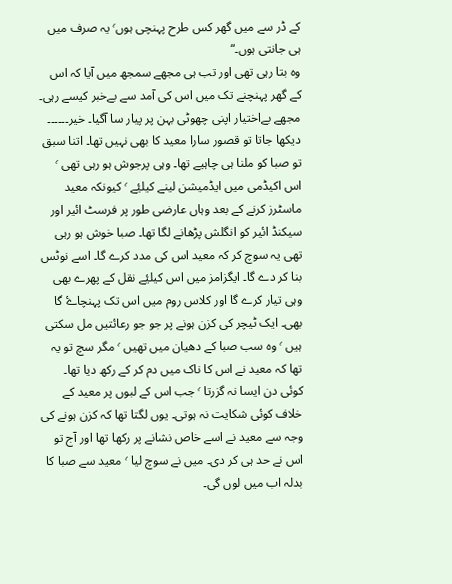کے ڈر سے میں گھر کس طرح پہنچی ہوں٬ یہ صرف میں ہی جانتی ہوں۔“
وہ بتا رہی تھی اور تب ہی مجھے سمجھ میں آیا کہ اس کے گھر پہنچنے تک میں اس کی آمد سے بےخبر کیسے رہی۔ مجھے بےاختیار اپنی چھوٹی بہن پر پیار سا آگیا۔ خیر۔۔۔۔۔۔ دیکھا جاتا تو قصور سارا معید کا بھی نہیں تھا۔ اتنا سبق تو صبا کو ملنا ہی چاہیے تھا۔ وہی پرجوش ہو رہی تھی ٬ اس اکیڈمی میں ایڈمیشن لینے کیلیٔے ٬ کیونکہ معید ماسٹرز کرنے کے بعد وہاں عارضی طور پر فرسٹ ائیر اور سیکنڈ ائیر کو انگلش پڑھانے لگا تھا۔ صبا خوش ہو رہی تھی یہ سوچ کر کہ معید اس کی مدد کرے گا۔ اسے نوٹس بنا کر دے گا۔ ایگزامز میں اس کیلیٔے نقل کے پھرے بھی وہی تیار کرے گا اور کلاس روم میں اس تک پہنچاۓ گا بھی۔ ایک ٹیچر کی کزن ہونے پر جو جو رعائتیں مل سکتی ہیں ٬ وہ سب صبا کے دھیان میں تھیں ٬ مگر سچ تو یہ تھا کہ معید نے اس کا ناک میں دم کر کے رکھ دیا تھا۔ کوئی دن ایسا نہ گزرتا ٬ جب اس کے لبوں پر معید کے خلاف کوئی شکایت نہ ہوتی۔ یوں لگتا تھا کہ کزن ہونے کی وجہ سے معید نے اسے خاص نشانے پر رکھا تھا اور آج تو اس نے حد ہی کر دی۔ میں نے سوچ لیا ٬ معید سے صبا کا بدلہ اب میں لوں گی۔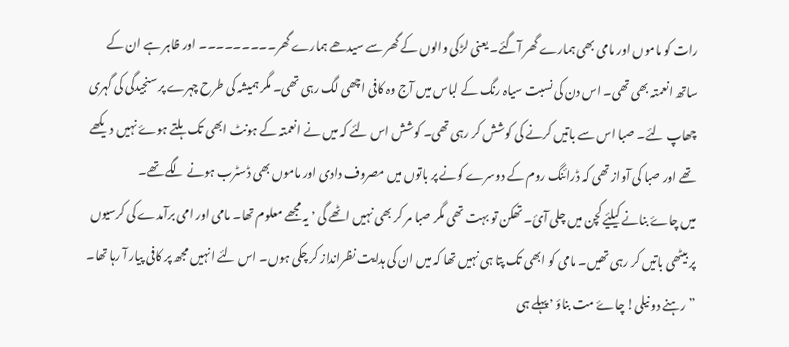رات کو ماموں اور مامی بھی ہمارے گھر آگئے۔ یعنی لڑکی والوں کے گھر سے سیدھے ہمارے گھر۔۔۔۔۔۔۔۔۔ اور ظاہر ہے ان کے ساتھ انعمتہ بھی تھی۔ اس دن کی نسبت سیاہ رنگ کے لباس میں آج وہ کافی اچھی لگ رہی تھی۔ مگر ہمیشہ کی طرح چہرے پر سنجیدگی کی گہری چھاپ لئے۔ صبا اس سے باتیں کرنے کی کوشش کر رہی تھی۔ کوشش اس لئے کہ میں نے انعمتہ کے ہونٹ ابھی تک ہلتے ہوۓ نہیں دیکھے تھے اور صبا کی آواز تھی کہ ڈرائنگ روم کے دوسرے کونے پر باتوں میں مصروف دادی اور ماموں بھی ڈسٹرب ہونے لگے تھے۔
میں چاۓ بنانے کیلیٔے کچن میں چلی آئ۔ تھکن تو بہت تھی مگر صبا مر کر بھی نہیں اٹھے گی ٬ یہ مجھے معلوم تھا۔ مامی اور امی برآمدے کی کرسیوں پر بیٹھی باتیں کر رہی تھیں۔ مامی کو ابھی تک پتا ہی نہیں تھا کہ میں ان کی ہدایت نظرانداز کر چکی ہوں۔ اس لئے انہیں مجھ پر کافی پیار آ رہا تھا۔
” رہنے دو نیلی! چاۓ مت بناؤ ٬ پہلے ہی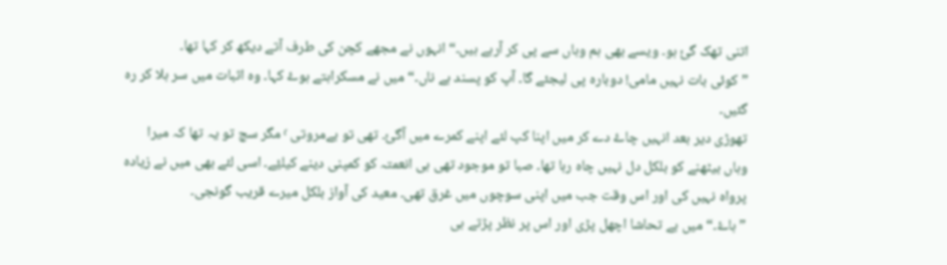اتنی تھک گئ ہو۔ ویسے بھی ہم وہاں سے پی کر آرہے ہیں۔“ انہوں نے مجھے کچن کی طرف آتے دیکھ کر کہا تھا۔
” کوئی بات نہیں مامی! دوبارہ پی لیجئے گا۔ آپ کو پسند ہے ناں۔“ میں نے مسکراہتے ہوۓ کہا۔ وہ اثبات میں سر ہلا کر رہ گئیں۔
تھوڑی دیر بعد انہیں چاۓ دے کر میں اپنا کپ لئے اپنے کمرے میں آگئ۔ تھی تو بےمروتی ٬ مگر سچ تو یہ تھا کہ میرا وہاں بیٹھنے کو بلکل دل نہیں چاہ رہا تھا۔ صبا تو موجود تھی ہی انعمتہ کو کمپنی دینے کیلیٔے۔ اسی لئے بھی میں نے زیادہ پرواہ نہیں کی اور اس وقت جب میں اپنی سوچوں میں غرق تھی۔ معید کی آواز بلکل میرے قریب گونجی۔
” ہاۓ۔“ میں بے تحاشا اچھل پڑی اور اس پر نظر پڑتے ہی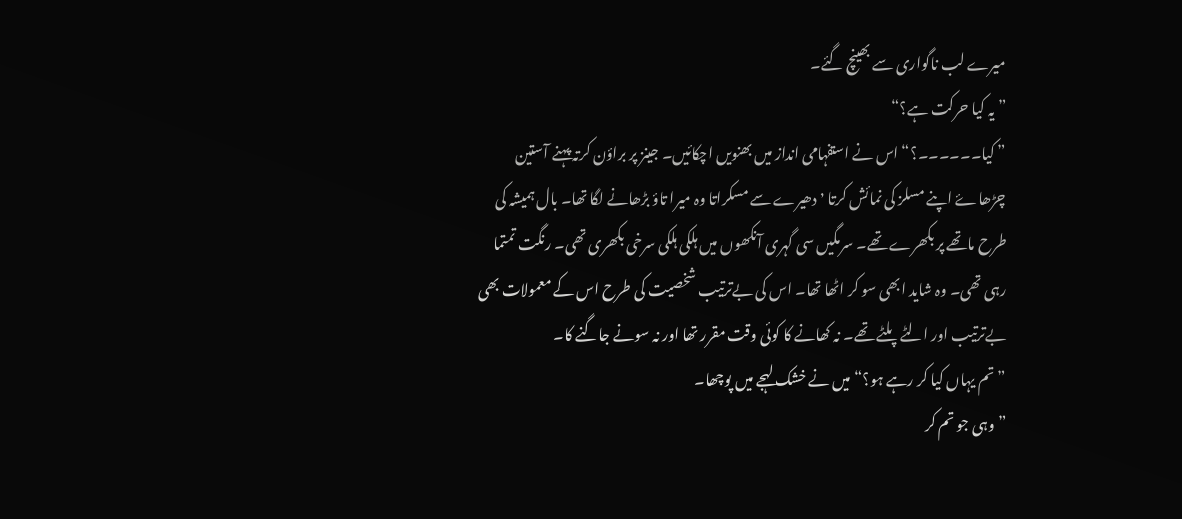میرے لب ناگواری سے بھینچ گئے۔
” یہ کیا حرکت ہے؟“
” کیا۔۔۔۔۔۔؟“ اس نے استفہامی انداز میں بھنویں اچکائیں۔ جینز پر براؤن کرتہ پہنے آستین چڑھاۓ اپنے مسلز کی نمائش کرتا ٬ دھیرے سے مسکراتا وہ میرا تاؤ بڑھانے لگا تھا۔ بال ہمیشہ کی طرح ماتھے پر بکھرے تھے۔ سرمگیں سی گہری آنکھوں میں ہلکی ہلکی سرخی بکھری تھی۔ رنگت تمتما رہی تھی۔ وہ شاید ابھی سو کر اٹھا تھا۔ اس کی بےترتیب شخصیت کی طرح اس کے معمولات بھی بےترتیب اور الٹے پلٹے تھے۔ نہ کھانے کا کوئی وقت مقرر تھا اور نہ سونے جاگنے کا۔
” تم یہاں کیا کر رہے ہو؟“ میں نے خشک لہجے میں پوچھا۔
” وہی جو تم کر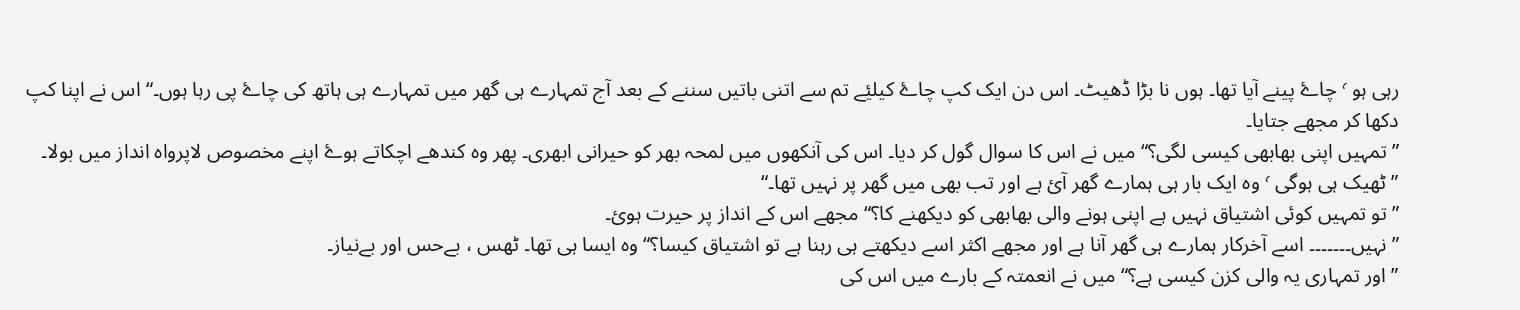رہی ہو ٬ چاۓ پینے آیا تھا۔ ہوں نا بڑا ڈھیٹ۔ اس دن ایک کپ چاۓ کیلیٔے تم سے اتنی باتیں سننے کے بعد آج تمہارے ہی گھر میں تمہارے ہی ہاتھ کی چاۓ پی رہا ہوں۔“ اس نے اپنا کپ دکھا کر مجھے جتایا۔
” تمہیں اپنی بھابھی کیسی لگی؟“ میں نے اس کا سوال گول کر دیا۔ اس کی آنکھوں میں لمحہ بھر کو حیرانی ابھری۔ پھر وہ کندھے اچکاتے ہوۓ اپنے مخصوص لاپرواہ انداز میں بولا۔
” ٹھیک ہی ہوگی ٬ وہ ایک بار ہی ہمارے گھر آئ ہے اور تب بھی میں گھر پر نہیں تھا۔“
” تو تمہیں کوئی اشتیاق نہیں ہے اپنی ہونے والی بھابھی کو دیکھنے کا؟“ مجھے اس کے انداز پر حیرت ہوئ۔
” نہیں۔۔۔۔۔۔۔ اسے آخرکار ہمارے ہی گھر آنا ہے اور مجھے اکثر اسے دیکھتے ہی رہنا ہے تو اشتیاق کیسا؟“ وہ ایسا ہی تھا۔ ٹھس ، بےحس اور بےنیاز۔
” اور تمہاری یہ والی کزن کیسی ہے؟“ میں نے انعمتہ کے بارے میں اس کی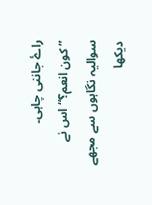راۓ جاننی چاہی۔
” کون انعم؟“ اس نے سوالیہ نگاہوں سے مجھے دیکھا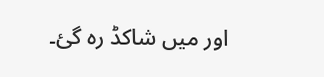اور میں شاکڈ رہ گئ۔